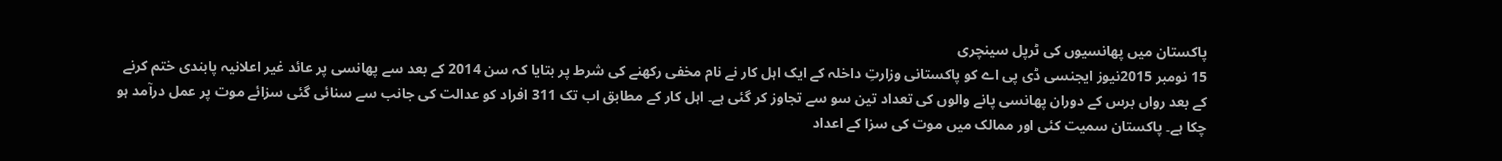پاکستان میں پھانسیوں کی ٹرپل سینچری
15 نومبر 2015نیوز ایجنسی ڈی پی اے کو پاکستانی وزارتِ داخلہ کے ایک اہل کار نے نام مخفی رکھنے کی شرط پر بتایا کہ سن 2014 کے بعد سے پھانسی پر عائد غیر اعلانیہ پابندی ختم کرنے کے بعد رواں برس کے دوران پھانسی پانے والوں کی تعداد تین سو سے تجاوز کر گئی ہے۔ اہل کار کے مطابق اب تک 311 افراد کو عدالت کی جانب سے سنائی گئی سزائے موت پر عمل درآمد ہو چکا ہے۔ پاکستان سمیت کئی اور ممالک میں موت کی سزا کے اعداد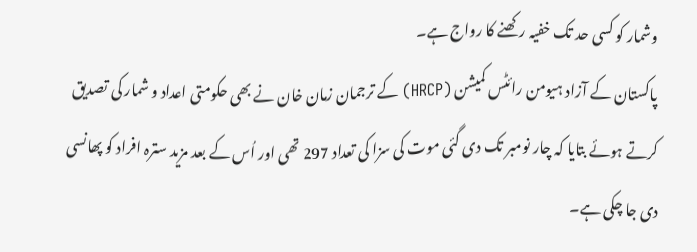وشمار کو کسی حد تک خفیہ رکھنے کا رواج ہے۔
پاکستان کے آزاد ہیومن رائٹس کمیشن (HRCP) کے ترجمان زمان خان نے بھی حکومتی اعداد و شمار کی تصدیق کرتے ہوئے بتایا کہ چار نومبر تک دی گئی موت کی سزا کی تعداد 297 تھی اور اُس کے بعد مزید سترہ افراد کو پھانسی دی جا چکی ہے۔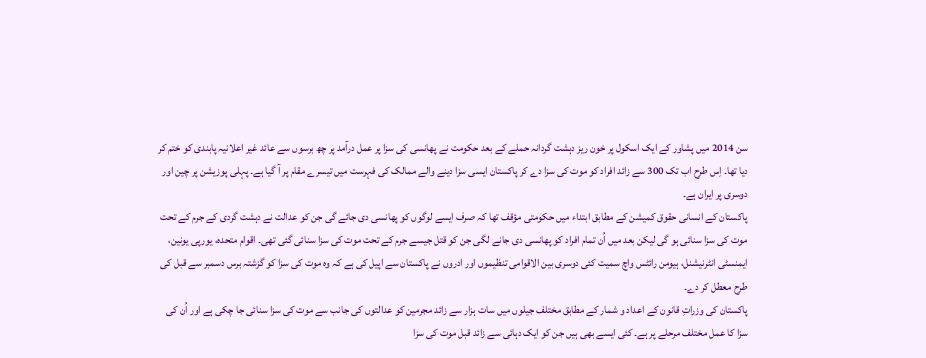سن 2014 میں پشاور کے ایک اسکول پر خون ریز دہشت گردانہ حملے کے بعد حکومت نے پھانسی کی سزا پر عمل درآمد پر چھ برسوں سے عائد غیر اعلانیہ پابندی کو ختم کر دیا تھا۔ اِس طرح اب تک 300 سے زائد افراد کو موت کی سزا دے کر پاکستان ایسی سزا دینے والے ممالک کی فہرست میں تیسرے مقام پر آ گیا ہے۔ پہلی پوزیشن پر چین اور دوسری پر ایران ہے۔
پاکستان کے انسانی حقوق کمیشن کے مطابق ابتداء میں حکومتی مؤقف تھا کہ صرف ایسے لوگوں کو پھانسی دی جائے گی جن کو عدالت نے دہشت گردی کے جرم کے تحت موت کی سزا سنائی ہو گی لیکن بعد میں اُن تمام افراد کو پھانسی دی جانے لگی جن کو قتل جیسے جرم کے تحت موت کی سزا سنائی گئی تھی۔ اقوام متحدہ، یورپی یونین، ایمنسٹی انٹرنیشنل، ہیومن رائٹس واچ سمیت کئی دوسری بین الاقوامی تنظیموں اور ادروں نے پاکستان سے اپیل کی ہے کہ وہ موت کی سزا کو گزشتہ برس دسمبر سے قبل کی طرح معطل کر دے۔
پاکستان کی وزراتِ قانون کے اعداد و شمار کے مطابق مختلف جیلوں میں سات ہزار سے زائد مجرمین کو عدالتوں کی جانب سے موت کی سزا سنائی جا چکی ہے اور اُن کی سزا کا عمل مختلف مرحلے پر ہے۔ کئی ایسے بھی ہیں جن کو ایک دہائی سے زائد قبل موت کی سزا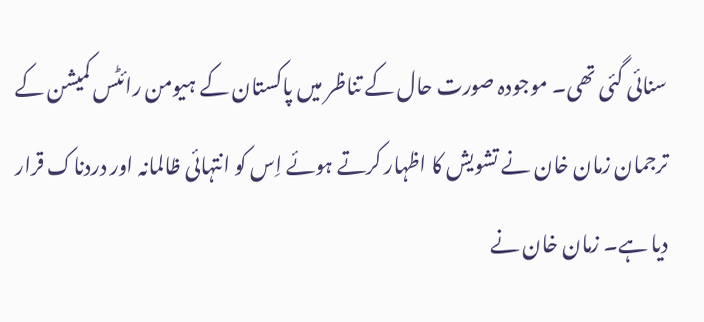سنائی گئی تھی۔ موجودہ صورت حال کے تناظر میں پاکستان کے ہیومن رائٹس کمیشن کے ترجمان زمان خان نے تشویش کا اظہار کرتے ہوئے اِس کو انتہائی ظالمانہ اور دردناک قرار دیا ہے۔ زمان خان نے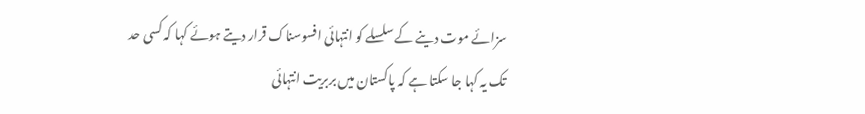سزائے موت دینے کے سلسلے کو انتہائی افسوسناک قرار دیتے ہوئے کہا کہ کسی حد تک یہ کہا جا سکتا ہے کہ پاکستان میں بربریت انتہائی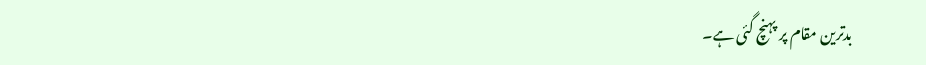بدترین مقام پر پہنچ گئی ہے۔